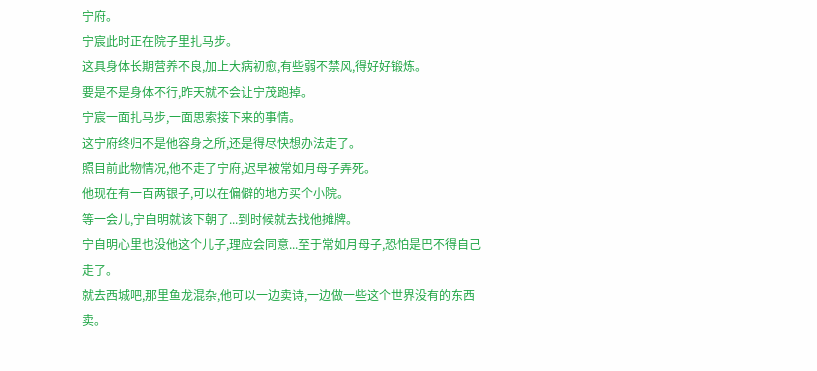宁府。
宁宸此时正在院子里扎马步。
这具身体长期营养不良,加上大病初愈,有些弱不禁风,得好好锻炼。
要是不是身体不行,昨天就不会让宁茂跑掉。
宁宸一面扎马步,一面思索接下来的事情。
这宁府终归不是他容身之所,还是得尽快想办法走了。
照目前此物情况,他不走了宁府,迟早被常如月母子弄死。
他现在有一百两银子,可以在偏僻的地方买个小院。
等一会儿,宁自明就该下朝了...到时候就去找他摊牌。
宁自明心里也没他这个儿子,理应会同意...至于常如月母子,恐怕是巴不得自己走了。
就去西城吧,那里鱼龙混杂,他可以一边卖诗,一边做一些这个世界没有的东西卖。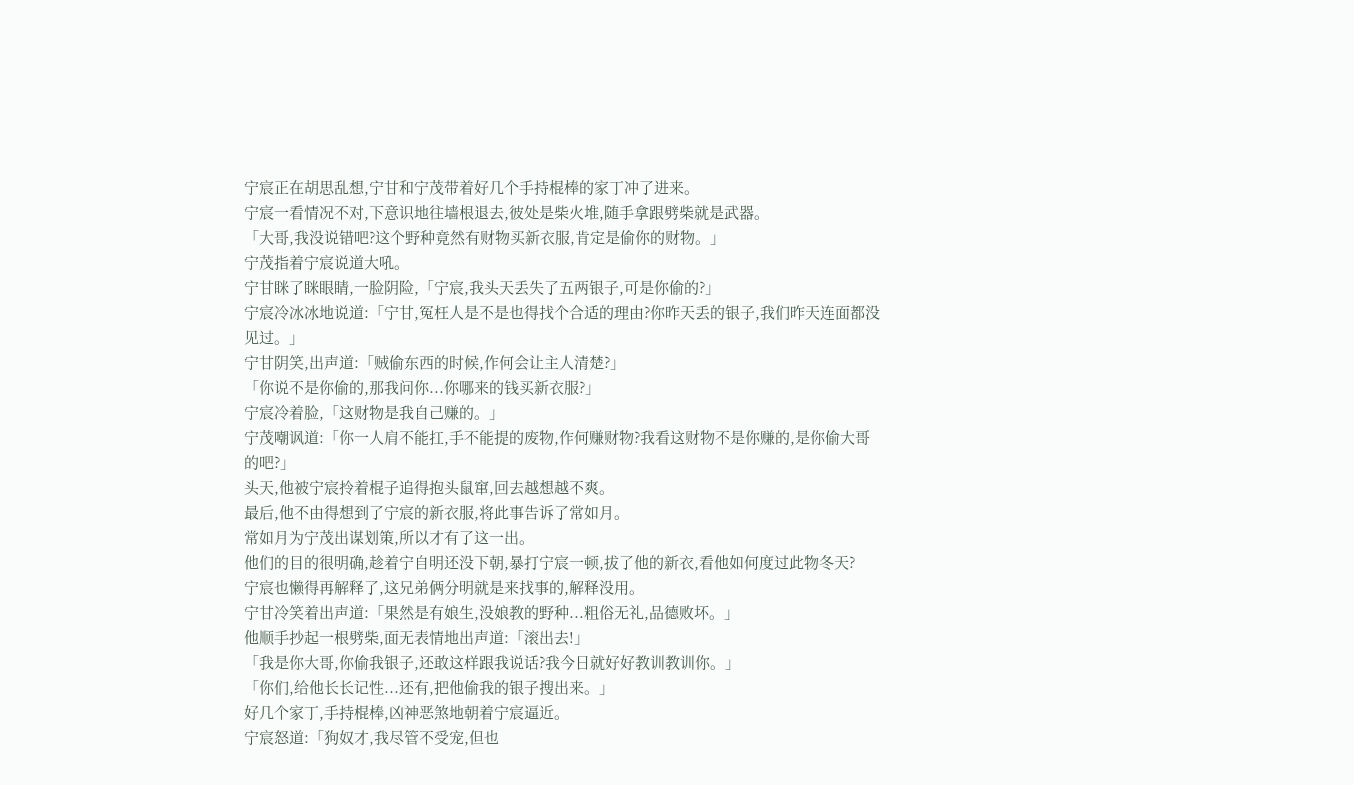宁宸正在胡思乱想,宁甘和宁茂带着好几个手持棍棒的家丁冲了进来。
宁宸一看情况不对,下意识地往墙根退去,彼处是柴火堆,随手拿跟劈柴就是武器。
「大哥,我没说错吧?这个野种竟然有财物买新衣服,肯定是偷你的财物。」
宁茂指着宁宸说道大吼。
宁甘眯了眯眼睛,一脸阴险,「宁宸,我头天丢失了五两银子,可是你偷的?」
宁宸冷冰冰地说道:「宁甘,冤枉人是不是也得找个合适的理由?你昨天丢的银子,我们昨天连面都没见过。」
宁甘阴笑,出声道:「贼偷东西的时候,作何会让主人清楚?」
「你说不是你偷的,那我问你...你哪来的钱买新衣服?」
宁宸冷着脸,「这财物是我自己赚的。」
宁茂嘲讽道:「你一人肩不能扛,手不能提的废物,作何赚财物?我看这财物不是你赚的,是你偷大哥的吧?」
头天,他被宁宸拎着棍子追得抱头鼠窜,回去越想越不爽。
最后,他不由得想到了宁宸的新衣服,将此事告诉了常如月。
常如月为宁茂出谋划策,所以才有了这一出。
他们的目的很明确,趁着宁自明还没下朝,暴打宁宸一顿,拔了他的新衣,看他如何度过此物冬天?
宁宸也懒得再解释了,这兄弟俩分明就是来找事的,解释没用。
宁甘冷笑着出声道:「果然是有娘生,没娘教的野种...粗俗无礼,品德败坏。」
他顺手抄起一根劈柴,面无表情地出声道:「滚出去!」
「我是你大哥,你偷我银子,还敢这样跟我说话?我今日就好好教训教训你。」
「你们,给他长长记性...还有,把他偷我的银子搜出来。」
好几个家丁,手持棍棒,凶神恶煞地朝着宁宸逼近。
宁宸怒道:「狗奴才,我尽管不受宠,但也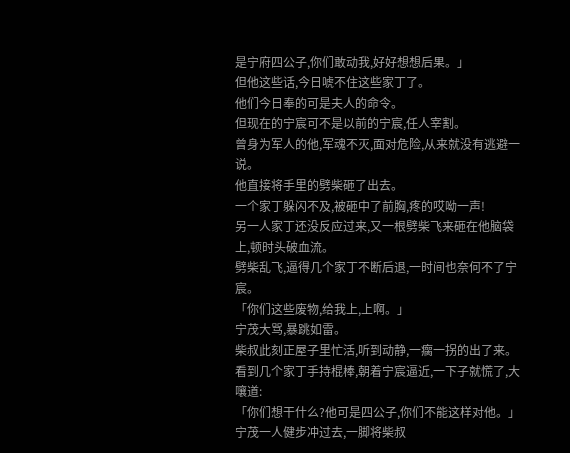是宁府四公子,你们敢动我,好好想想后果。」
但他这些话,今日唬不住这些家丁了。
他们今日奉的可是夫人的命令。
但现在的宁宸可不是以前的宁宸,任人宰割。
曾身为军人的他,军魂不灭,面对危险,从来就没有逃避一说。
他直接将手里的劈柴砸了出去。
一个家丁躲闪不及,被砸中了前胸,疼的哎呦一声!
另一人家丁还没反应过来,又一根劈柴飞来砸在他脑袋上,顿时头破血流。
劈柴乱飞,逼得几个家丁不断后退,一时间也奈何不了宁宸。
「你们这些废物,给我上,上啊。」
宁茂大骂,暴跳如雷。
柴叔此刻正屋子里忙活,听到动静,一瘸一拐的出了来。
看到几个家丁手持棍棒,朝着宁宸逼近,一下子就慌了,大嚷道:
「你们想干什么?他可是四公子,你们不能这样对他。」
宁茂一人健步冲过去,一脚将柴叔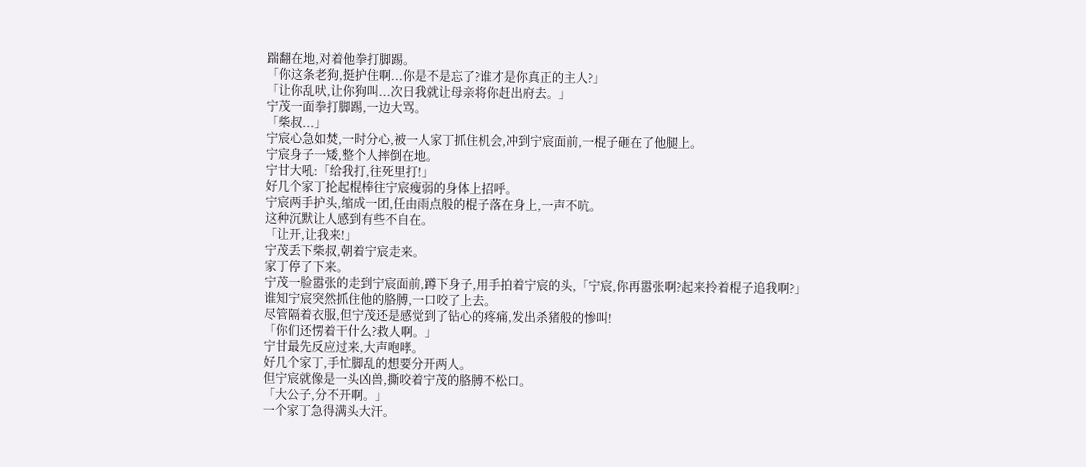踹翻在地,对着他拳打脚踢。
「你这条老狗,挺护住啊...你是不是忘了?谁才是你真正的主人?」
「让你乱吠,让你狗叫...次日我就让母亲将你赶出府去。」
宁茂一面拳打脚踢,一边大骂。
「柴叔...」
宁宸心急如焚,一时分心,被一人家丁抓住机会,冲到宁宸面前,一棍子砸在了他腿上。
宁宸身子一矮,整个人摔倒在地。
宁甘大吼:「给我打,往死里打!」
好几个家丁抡起棍棒往宁宸瘦弱的身体上招呼。
宁宸两手护头,缩成一团,任由雨点般的棍子落在身上,一声不吭。
这种沉默让人感到有些不自在。
「让开,让我来!」
宁茂丢下柴叔,朝着宁宸走来。
家丁停了下来。
宁茂一脸嚣张的走到宁宸面前,蹲下身子,用手拍着宁宸的头,「宁宸,你再嚣张啊?起来拎着棍子追我啊?」
谁知宁宸突然抓住他的胳膊,一口咬了上去。
尽管隔着衣服,但宁茂还是感觉到了钻心的疼痛,发出杀猪般的惨叫!
「你们还愣着干什么?救人啊。」
宁甘最先反应过来,大声咆哮。
好几个家丁,手忙脚乱的想要分开两人。
但宁宸就像是一头凶兽,撕咬着宁茂的胳膊不松口。
「大公子,分不开啊。」
一个家丁急得满头大汗。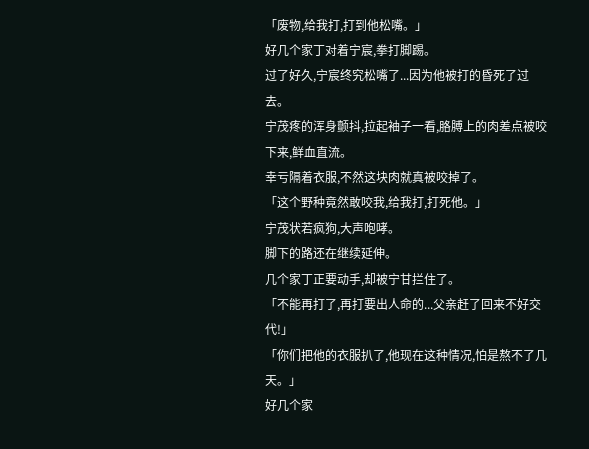「废物,给我打,打到他松嘴。」
好几个家丁对着宁宸,拳打脚踢。
过了好久,宁宸终究松嘴了...因为他被打的昏死了过去。
宁茂疼的浑身颤抖,拉起袖子一看,胳膊上的肉差点被咬下来,鲜血直流。
幸亏隔着衣服,不然这块肉就真被咬掉了。
「这个野种竟然敢咬我,给我打,打死他。」
宁茂状若疯狗,大声咆哮。
脚下的路还在继续延伸。
几个家丁正要动手,却被宁甘拦住了。
「不能再打了,再打要出人命的...父亲赶了回来不好交代!」
「你们把他的衣服扒了,他现在这种情况,怕是熬不了几天。」
好几个家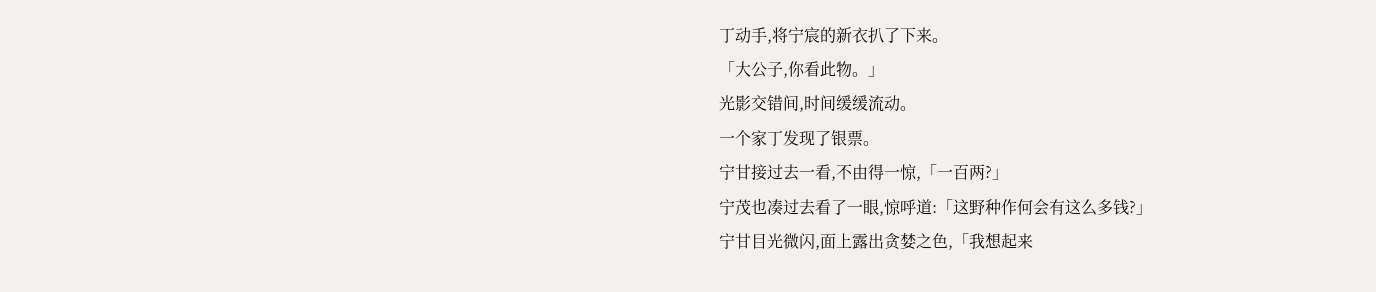丁动手,将宁宸的新衣扒了下来。
「大公子,你看此物。」
光影交错间,时间缓缓流动。
一个家丁发现了银票。
宁甘接过去一看,不由得一惊,「一百两?」
宁茂也凑过去看了一眼,惊呼道:「这野种作何会有这么多钱?」
宁甘目光微闪,面上露出贪婪之色,「我想起来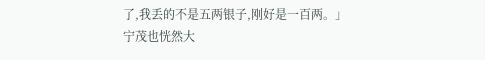了,我丢的不是五两银子,刚好是一百两。」
宁茂也恍然大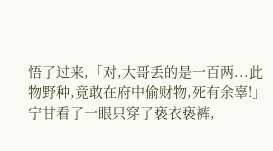悟了过来,「对,大哥丢的是一百两...此物野种,竟敢在府中偷财物,死有余辜!」
宁甘看了一眼只穿了亵衣亵裤,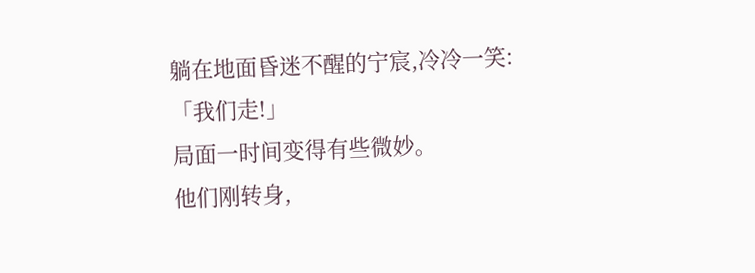躺在地面昏迷不醒的宁宸,冷冷一笑:「我们走!」
局面一时间变得有些微妙。
他们刚转身,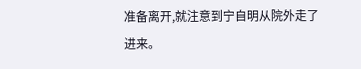准备离开,就注意到宁自明从院外走了进来。